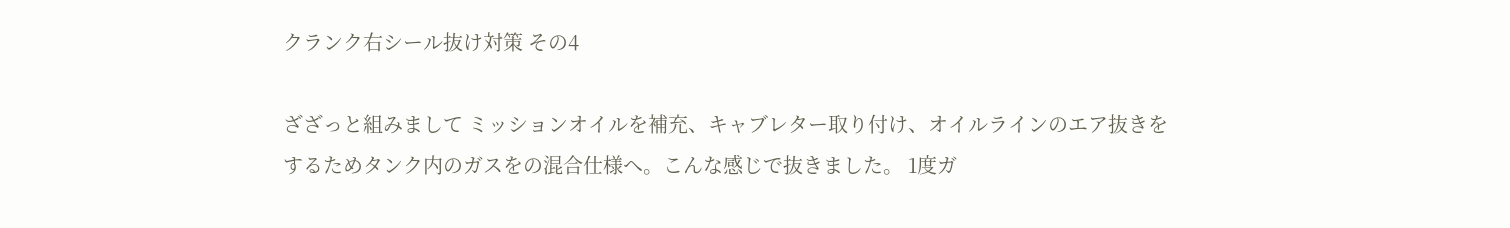クランク右シール抜け対策 その4

ざざっと組みまして ミッションオイルを補充、キャブレター取り付け、オイルラインのエア抜きをするためタンク内のガスをの混合仕様へ。こんな感じで抜きました。 1度ガ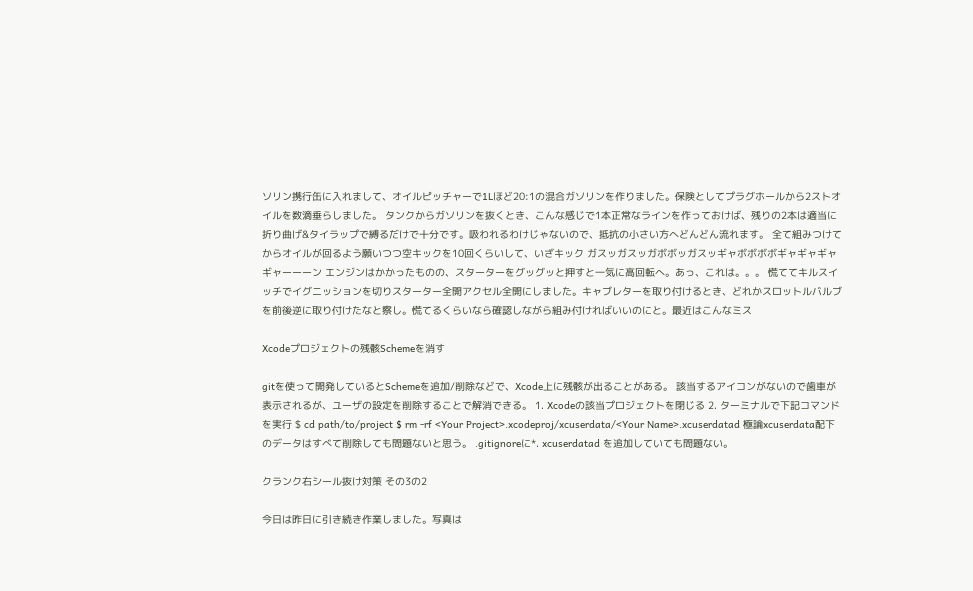ソリン携行缶に入れまして、オイルピッチャーで1Lほど20:1の混合ガソリンを作りました。保険としてプラグホールから2ストオイルを数滴垂らしました。 タンクからガソリンを抜くとき、こんな感じで1本正常なラインを作っておけば、残りの2本は適当に折り曲げ&タイラップで縛るだけで十分です。吸われるわけじゃないので、抵抗の小さい方へどんどん流れます。 全て組みつけてからオイルが回るよう願いつつ空キックを10回くらいして、いざキック ガスッガスッガボボッガスッギャボボボボギャギャギャギャーーーン エンジンはかかったものの、スターターをグッグッと押すと一気に高回転へ。あっ、これは。。。 慌ててキルスイッチでイグニッションを切りスターター全開アクセル全開にしました。キャブレターを取り付けるとき、どれかスロットルバルブを前後逆に取り付けたなと察し。慌てるくらいなら確認しながら組み付ければいいのにと。最近はこんなミス

Xcodeプロジェクトの残骸Schemeを消す

gitを使って開発しているとSchemeを追加/削除などで、Xcode上に残骸が出ることがある。 該当するアイコンがないので歯車が表示されるが、ユーザの設定を削除することで解消できる。 1. Xcodeの該当プロジェクトを閉じる 2. ターミナルで下記コマンドを実行 $ cd path/to/project $ rm -rf <Your Project>.xcodeproj/xcuserdata/<Your Name>.xcuserdatad 極論xcuserdata配下のデータはすべて削除しても問題ないと思う。 .gitignoreに*. xcuserdatad を追加していても問題ない。

クランク右シール抜け対策 その3の2

今日は昨日に引き続き作業しました。写真は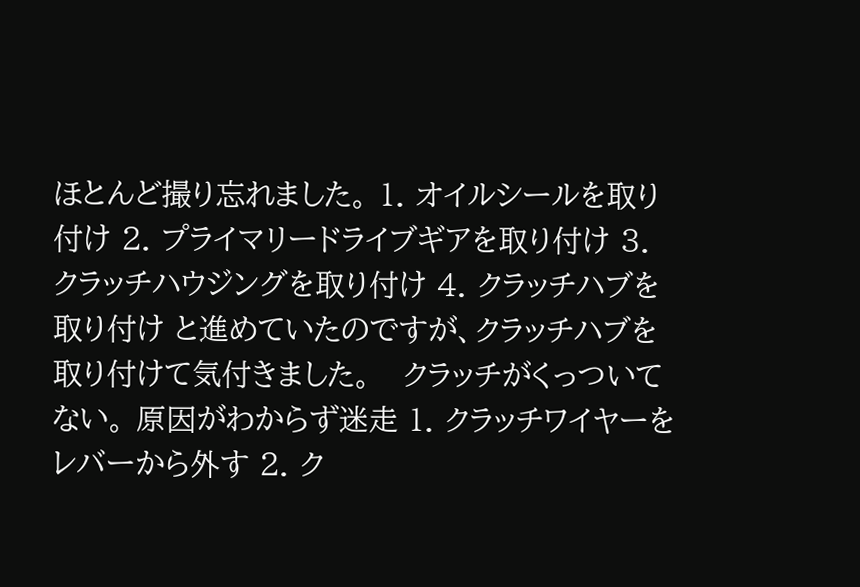ほとんど撮り忘れました。 1. オイルシールを取り付け 2. プライマリードライブギアを取り付け 3. クラッチハウジングを取り付け 4. クラッチハブを取り付け と進めていたのですが、クラッチハブを取り付けて気付きました。   クラッチがくっついてない。 原因がわからず迷走 1. クラッチワイヤーをレバーから外す 2. ク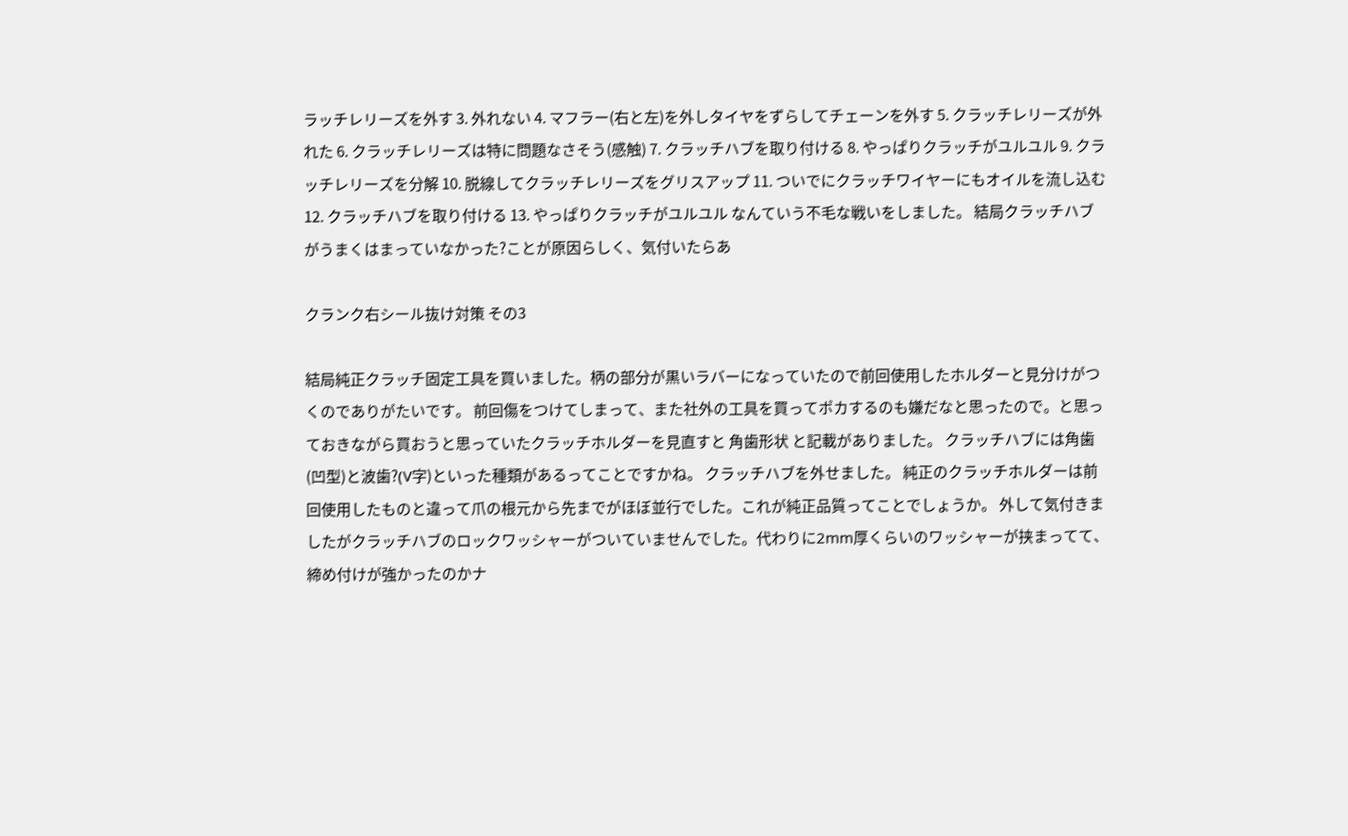ラッチレリーズを外す 3. 外れない 4. マフラー(右と左)を外しタイヤをずらしてチェーンを外す 5. クラッチレリーズが外れた 6. クラッチレリーズは特に問題なさそう(感触) 7. クラッチハブを取り付ける 8. やっぱりクラッチがユルユル 9. クラッチレリーズを分解 10. 脱線してクラッチレリーズをグリスアップ 11. ついでにクラッチワイヤーにもオイルを流し込む 12. クラッチハブを取り付ける 13. やっぱりクラッチがユルユル なんていう不毛な戦いをしました。 結局クラッチハブがうまくはまっていなかった?ことが原因らしく、気付いたらあ

クランク右シール抜け対策 その3

結局純正クラッチ固定工具を買いました。柄の部分が黒いラバーになっていたので前回使用したホルダーと見分けがつくのでありがたいです。 前回傷をつけてしまって、また社外の工具を買ってポカするのも嫌だなと思ったので。と思っておきながら買おうと思っていたクラッチホルダーを見直すと 角歯形状 と記載がありました。 クラッチハブには角歯(凹型)と波歯?(V字)といった種類があるってことですかね。 クラッチハブを外せました。 純正のクラッチホルダーは前回使用したものと違って爪の根元から先までがほぼ並行でした。これが純正品質ってことでしょうか。 外して気付きましたがクラッチハブのロックワッシャーがついていませんでした。代わりに2mm厚くらいのワッシャーが挟まってて、締め付けが強かったのかナ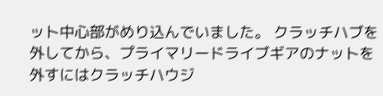ット中心部がめり込んでいました。 クラッチハブを外してから、プライマリードライブギアのナットを外すにはクラッチハウジ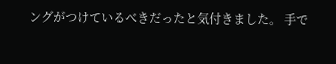ングがつけているべきだったと気付きました。 手で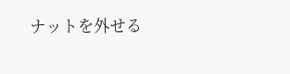ナットを外せる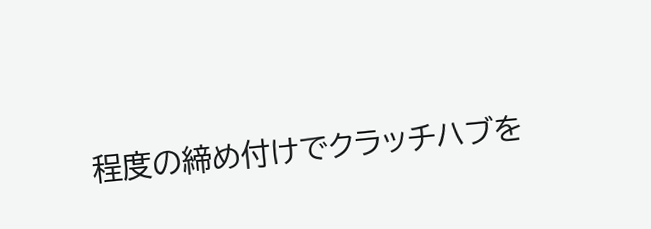程度の締め付けでクラッチハブを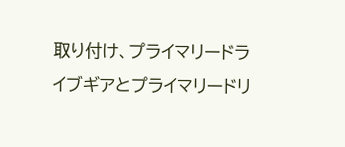取り付け、プライマリードライブギアとプライマリードリ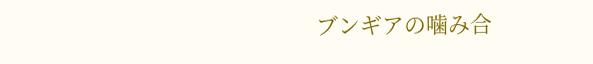ブンギアの噛み合